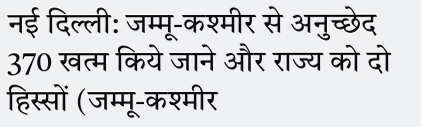नई दिल्ली: जम्मू-कश्मीर से अनुच्छेद 370 खत्म किये जाने और राज्य को दो हिस्सों (जम्मू-कश्मीर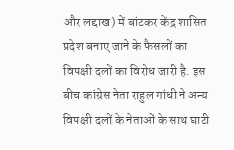और लद्दाख) में बांटकर केंद्र शासित प्रदेश बनाए जाने के फैसलों का विपक्षी दलों का विरोध जारी है. इस बीच कांग्रेस नेता राहुल गांधी ने अन्य विपक्षी दलों के नेताओं के साथ घाटी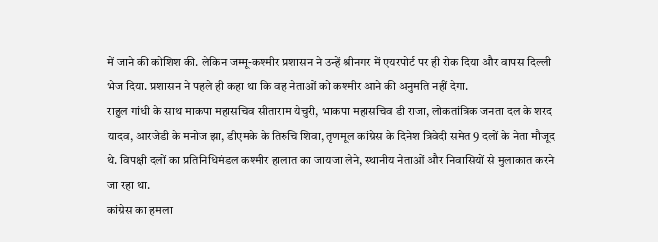में जाने की कोशिश की. लेकिन जम्मू-कश्मीर प्रशासन ने उन्हें श्रीनगर में एयरपोर्ट पर ही रोक दिया और वापस दिल्ली भेज दिया. प्रशासन ने पहले ही कहा था कि वह नेताओं को कश्मीर आने की अनुमति नहीं देगा.
राहुल गांधी के साथ माकपा महासचिव सीताराम येचुरी, भाकपा महासचिव डी राजा, लोकतांत्रिक जनता दल के शरद यादव, आरजेडी के मनोज झा, डीएमके के तिरुचि शिवा, तृणमूल कांग्रेस के दिनेश त्रिवेदी समेत 9 दलों के नेता मौजूद थे. विपक्षी दलों का प्रतिनिधिमंडल कश्मीर हालात का जायजा लेने, स्थानीय नेताओं और निवासियों से मुलाकात करने जा रहा था.
कांग्रेस का हमला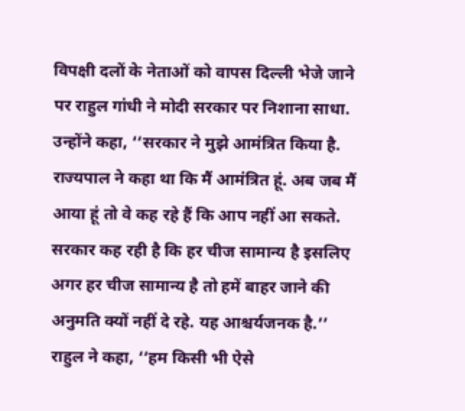विपक्षी दलों के नेताओं को वापस दिल्ली भेजे जाने पर राहुल गांधी ने मोदी सरकार पर निशाना साधा. उन्होंने कहा, ‘‘सरकार ने मुझे आमंत्रित किया है. राज्यपाल ने कहा था कि मैं आमंत्रित हूं. अब जब मैं आया हूं तो वे कह रहे हैं कि आप नहीं आ सकते. सरकार कह रही है कि हर चीज सामान्य है इसलिए अगर हर चीज सामान्य है तो हमें बाहर जाने की अनुमति क्यों नहीं दे रहे. यह आश्चर्यजनक है.’’ राहुल ने कहा, ‘‘हम किसी भी ऐसे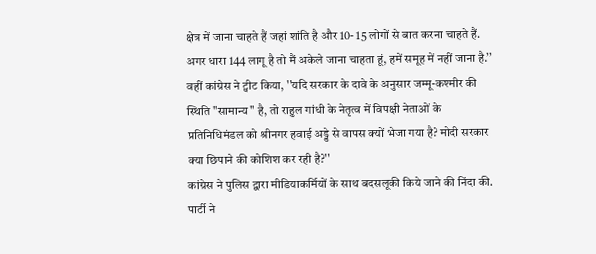क्षेत्र में जाना चाहते हैं जहां शांति है और 10- 15 लोगों से बात करना चाहते हैं. अगर धारा 144 लागू है तो मैं अकेले जाना चाहता हूं, हमें समूह में नहीं जाना है.’’
वहीं कांग्रेस ने ट्वीट किया, ''यदि सरकार के दावे के अनुसार जम्मू-कश्मीर की स्थिति "सामान्य" है, तो राहुल गांधी के नेतृत्व में विपक्षी नेताओं के प्रतिनिधिमंडल को श्रीनगर हवाई अड्डे से वापस क्यों भेजा गया है? मोदी सरकार क्या छिपाने की कोशिश कर रही है?''
कांग्रेस ने पुलिस द्वारा मीडियाकर्मियों के साथ बदसलूकी किये जाने की निंदा की. पार्टी ने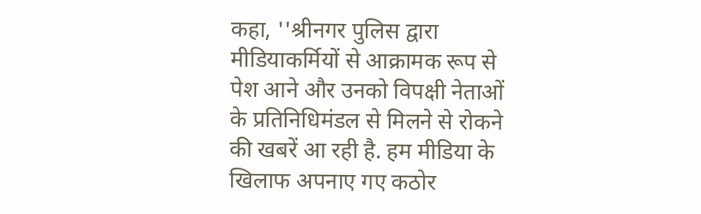कहा, ''श्रीनगर पुलिस द्वारा मीडियाकर्मियों से आक्रामक रूप से पेश आने और उनको विपक्षी नेताओं के प्रतिनिधिमंडल से मिलने से रोकने की खबरें आ रही है. हम मीडिया के खिलाफ अपनाए गए कठोर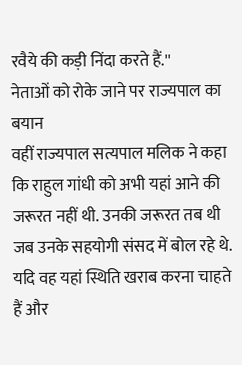रवैये की कड़ी निंदा करते हैं.''
नेताओं को रोके जाने पर राज्यपाल का बयान
वहीं राज्यपाल सत्यपाल मलिक ने कहा कि राहुल गांधी को अभी यहां आने की जरूरत नहीं थी. उनकी जरूरत तब थी जब उनके सहयोगी संसद में बोल रहे थे. यदि वह यहां स्थिति खराब करना चाहते हैं और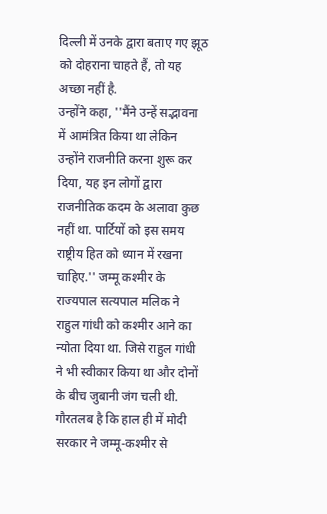दिल्ली में उनके द्वारा बताए गए झूठ को दोहराना चाहते हैं, तो यह अच्छा नहीं है.
उन्होंने कहा, ''मैंने उन्हें सद्भावना में आमंत्रित किया था लेकिन उन्होंने राजनीति करना शुरू कर दिया, यह इन लोगों द्वारा राजनीतिक कदम के अलावा कुछ नहीं था. पार्टियों को इस समय राष्ट्रीय हित को ध्यान में रखना चाहिए.'' जम्मू कश्मीर के राज्यपाल सत्यपाल मलिक ने राहुल गांधी को कश्मीर आने का न्योता दिया था. जिसे राहुल गांधी ने भी स्वीकार किया था और दोनों के बीच जुबानी जंग चली थी.
गौरतलब है कि हाल ही में मोदी सरकार ने जम्मू-कश्मीर से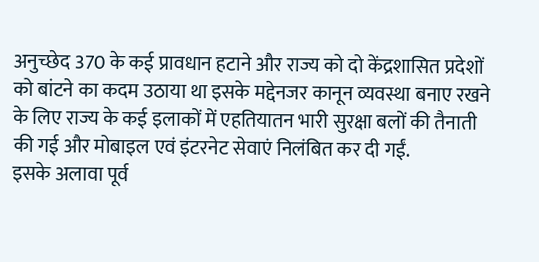अनुच्छेद 370 के कई प्रावधान हटाने और राज्य को दो केंद्रशासित प्रदेशों को बांटने का कदम उठाया था इसके मद्देनजर कानून व्यवस्था बनाए रखने के लिए राज्य के कई इलाकों में एहतियातन भारी सुरक्षा बलों की तैनाती की गई और मोबाइल एवं इंटरनेट सेवाएं निलंबित कर दी गईं.
इसके अलावा पूर्व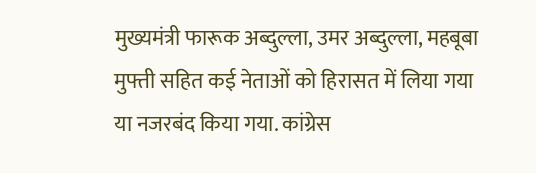मुख्यमंत्री फारूक अब्दुल्ला, उमर अब्दुल्ला, महबूबा मुफ्ती सहित कई नेताओं को हिरासत में लिया गया या नजरबंद किया गया. कांग्रेस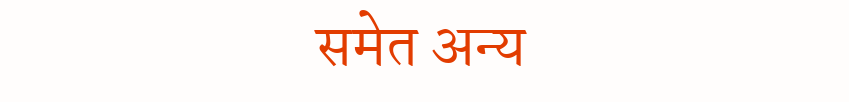समेत अन्य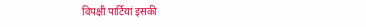विपक्षी पार्टियां इसकी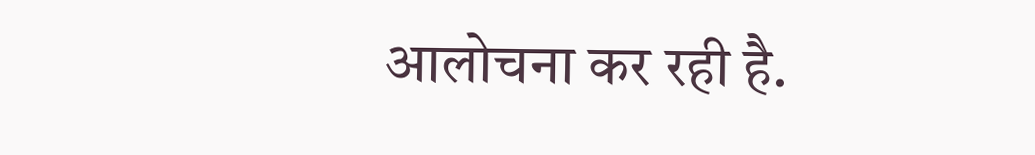आलोचना कर रही है.